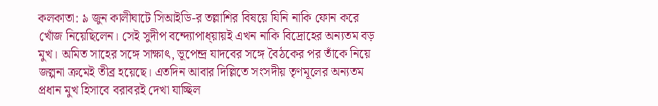কলকাতা: ৯ জুন কালীঘাটে সিআইডি-র তল্লাশির বিষয়ে যিনি নাকি ফোন করে খোঁজ নিয়েছিলেন। সেই সুদীপ বন্দ্যোপাধ্য়ায়ই এখন নাকি বিদ্রোহের অন্যতম বড় মুখ। অমিত সাহের সঙ্গে সাক্ষাৎ, ভূপেন্দ্র যাদবের সঙ্গে বৈঠকের পর তাঁকে নিয়ে জল্পনা ক্রমেই তীব্র হয়েছে। এতদিন আবার দিল্লিতে সংসদীয় তৃণমূলের অন্যতম প্রধান মুখ হিসাবে বরাবরই দেখা যাচ্ছিল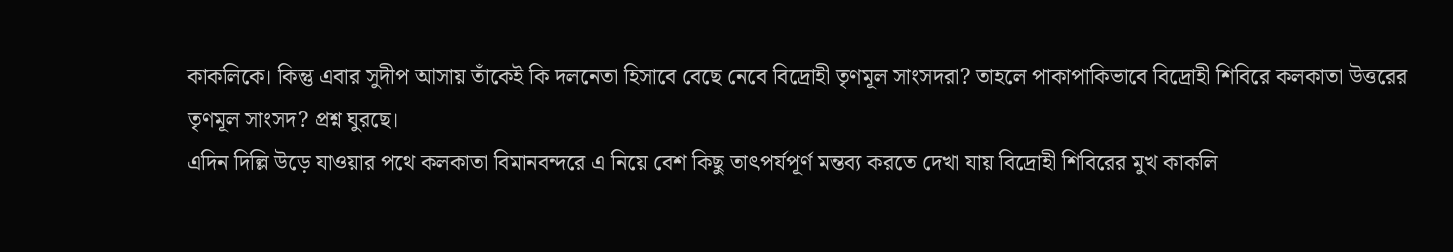কাকলিকে। কিন্তু এবার সুদীপ আসায় তাঁকেই কি দলনেতা হিসাবে বেছে নেবে বিদ্রোহী তৃণমূল সাংসদরা? তাহলে পাকাপাকিভাবে বিদ্রোহী শিবিরে কলকাতা উত্তরের তৃণমূল সাংসদ? প্রশ্ন ঘুরছে।
এদিন দিল্লি উড়ে যাওয়ার পথে কলকাতা বিমানবন্দরে এ নিয়ে বেশ কিছু তাৎপর্যপূর্ণ মন্তব্য করতে দেখা যায় বিদ্রোহী শিবিরের মুখ কাকলি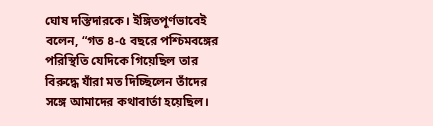ঘোষ দস্তিদারকে। ইঙ্গিতপূর্ণভাবেই বলেন, “গত ৪-৫ বছরে পশ্চিমবঙ্গের পরিস্থিতি যেদিকে গিয়েছিল তার বিরুদ্ধে যাঁরা মত দিচ্ছিলেন তাঁদের সঙ্গে আমাদের কথাবার্তা হয়েছিল।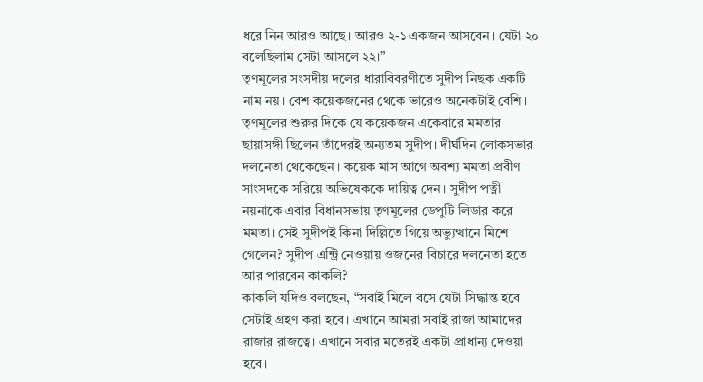ধরে নিন আরও আছে। আরও ২-১ একজন আসবেন। যেটা ২০ বলেছিলাম সেটা আসলে ২২।”
তৃণমূলের সংসদীয় দলের ধারাবিবরণীতে সুদীপ নিছক একটি নাম নয়। বেশ কয়েকজনের থেকে ভারেও অনেকটাই বেশি। তৃণমূলের শুরুর দিকে যে কয়েকজন একেবারে মমতার ছায়াসঙ্গী ছিলেন তাঁদেরই অন্যতম সুদীপ। দীর্ঘদিন লোকসভার দলনেতা থেকেছেন। কয়েক মাস আগে অবশ্য মমতা প্রবীণ সাংসদকে সরিয়ে অভিষেককে দায়িত্ব দেন। সুদীপ পত্নী নয়নাকে এবার বিধানসভায় তৃণমূলের ডেপুটি লিডার করে মমতা। সেই সুদীপই কিনা দিল্লিতে গিয়ে অভ্যুত্থানে মিশে গেলেন? সুদীপ এন্ট্রি নেওয়ায় ওজনের বিচারে দলনেতা হতে আর পারবেন কাকলি?
কাকলি যদিও বলছেন, “সবাই মিলে বসে যেটা সিদ্ধান্ত হবে সেটাই গ্রহণ করা হবে। এখানে আমরা সবাই রাজা আমাদের রাজার রাজত্বে। এখানে সবার মতেরই একটা প্রাধান্য দেওয়া হবে।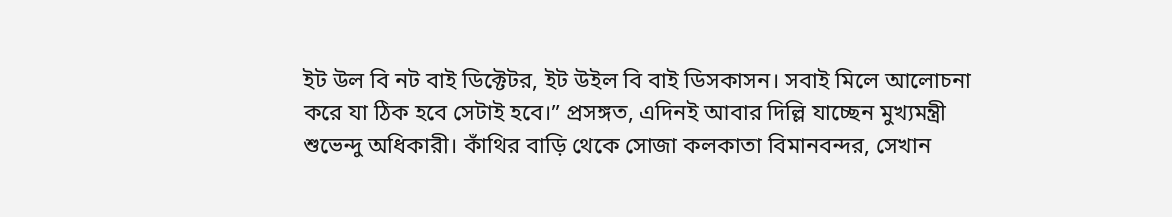ইট উল বি নট বাই ডিক্টেটর, ইট উইল বি বাই ডিসকাসন। সবাই মিলে আলোচনা করে যা ঠিক হবে সেটাই হবে।” প্রসঙ্গত, এদিনই আবার দিল্লি যাচ্ছেন মুখ্যমন্ত্রী শুভেন্দু অধিকারী। কাঁথির বাড়ি থেকে সোজা কলকাতা বিমানবন্দর, সেখান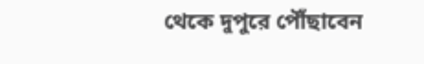থেকে দুপুরে পৌঁছাবেন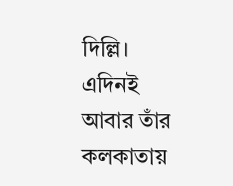দিল্লি। এদিনই আবার তাঁর কলকাতায়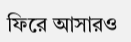ফিরে আসারও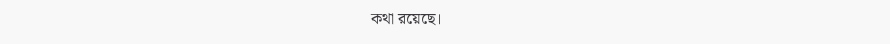কথা রয়েছে।